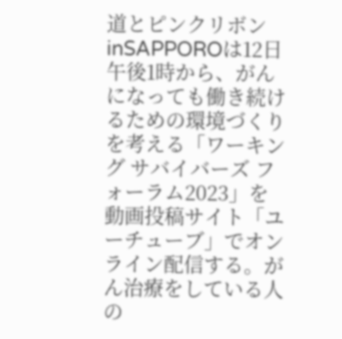道とピンクリボンinSAPPOROは12日午後1時から、がんになっても働き続けるための環境づくりを考える「ワーキング サバイバーズ フォーラム2023」を動画投稿サイト「ユーチューブ」でオンライン配信する。がん治療をしている人の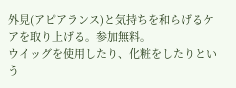外見(アピアランス)と気持ちを和らげるケアを取り上げる。参加無料。
ウイッグを使用したり、化粧をしたりという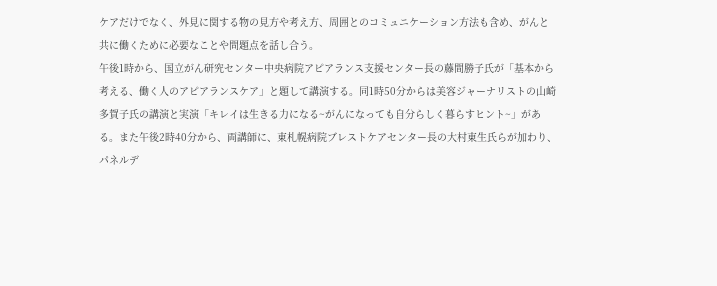ケアだけでなく、外見に関する物の見方や考え方、周囲とのコミュニケーション方法も含め、がんと共に働くために必要なことや問題点を話し合う。
午後1時から、国立がん研究センター中央病院アピアランス支援センター長の藤間勝子氏が「基本から考える、働く人のアピアランスケア」と題して講演する。同1時50分からは美容ジャーナリストの山崎多賀子氏の講演と実演「キレイは生きる力になる~がんになっても自分らしく暮らすヒント~」がある。また午後2時40分から、両講師に、東札幌病院ブレストケアセンター長の大村東生氏らが加わり、パネルデ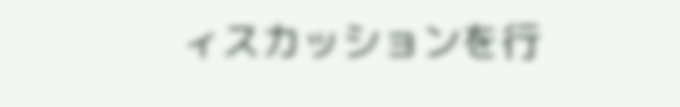ィスカッションを行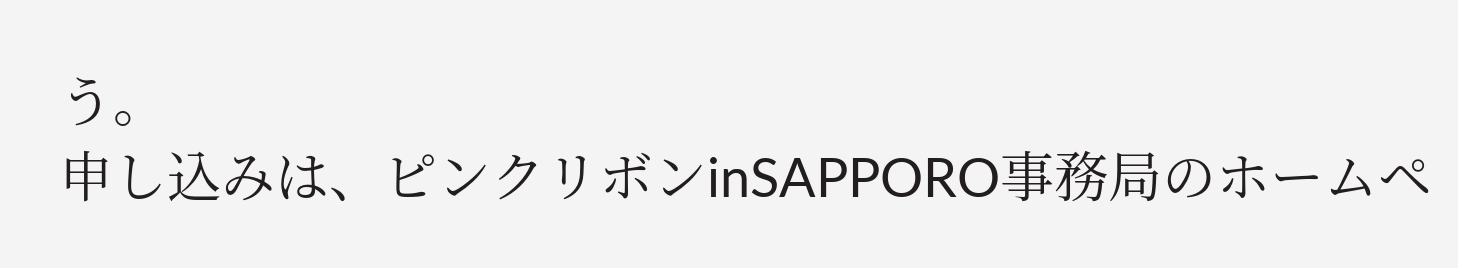う。
申し込みは、ピンクリボンinSAPPORO事務局のホームペ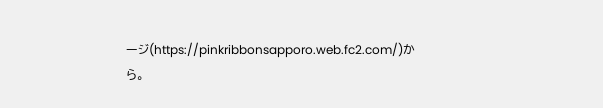ージ(https://pinkribbonsapporo.web.fc2.com/)から。